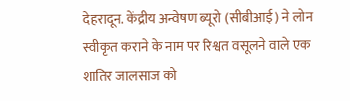देहरादून. केंद्रीय अन्वेषण ब्यूरो (सीबीआई) ने लोन स्वीकृत कराने के नाम पर रिश्वत वसूलने वाले एक शातिर जालसाज को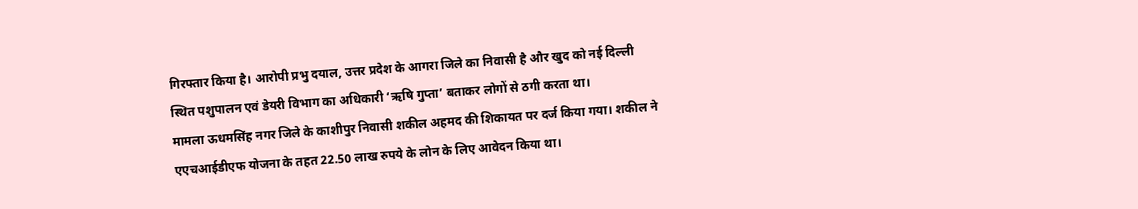गिरफ्तार किया है। आरोपी प्रभु दयाल, उत्तर प्रदेश के आगरा जिले का निवासी है और खुद को नई दिल्ली स्थित पशुपालन एवं डेयरी विभाग का अधिकारी ‘ऋषि गुप्ता’ बताकर लोगों से ठगी करता था।
मामला ऊधमसिंह नगर जिले के काशीपुर निवासी शकील अहमद की शिकायत पर दर्ज किया गया। शकील ने एएचआईडीएफ योजना के तहत 22.50 लाख रुपये के लोन के लिए आवेदन किया था।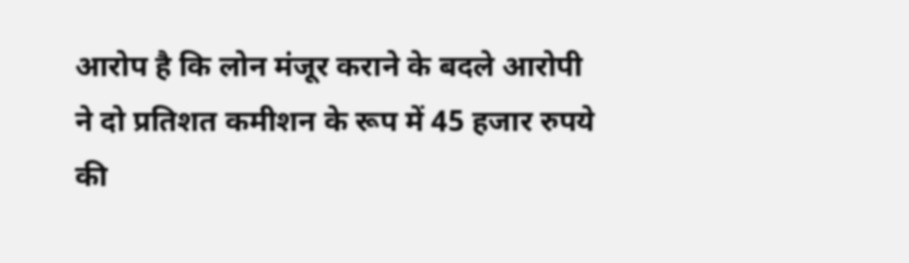आरोप है कि लोन मंजूर कराने के बदले आरोपी ने दो प्रतिशत कमीशन के रूप में 45 हजार रुपये की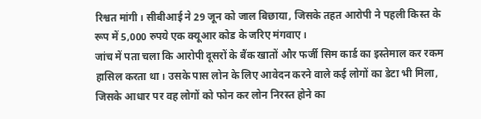रिश्वत मांगी। सीबीआई ने 29 जून को जाल बिछाया, जिसके तहत आरोपी ने पहली किस्त के रूप में 5,000 रुपये एक क्यूआर कोड के जरिए मंगवाए।
जांच में पता चला कि आरोपी दूसरों के बैंक खातों और फर्जी सिम कार्ड का इस्तेमाल कर रकम हासिल करता था। उसके पास लोन के लिए आवेदन करने वाले कई लोगों का डेटा भी मिला, जिसके आधार पर वह लोगों को फोन कर लोन निरस्त होने का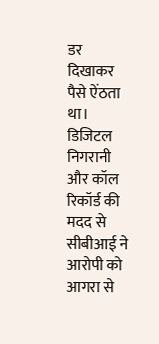डर दिखाकर पैसे ऐंठता था। डिजिटल निगरानी और कॉल रिकॉर्ड की मदद से सीबीआई ने आरोपी को आगरा से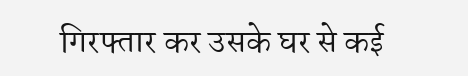गिरफ्तार कर उसके घर से कई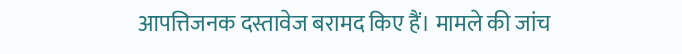आपत्तिजनक दस्तावेज बरामद किए हैं। मामले की जांच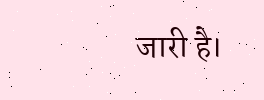जारी है।